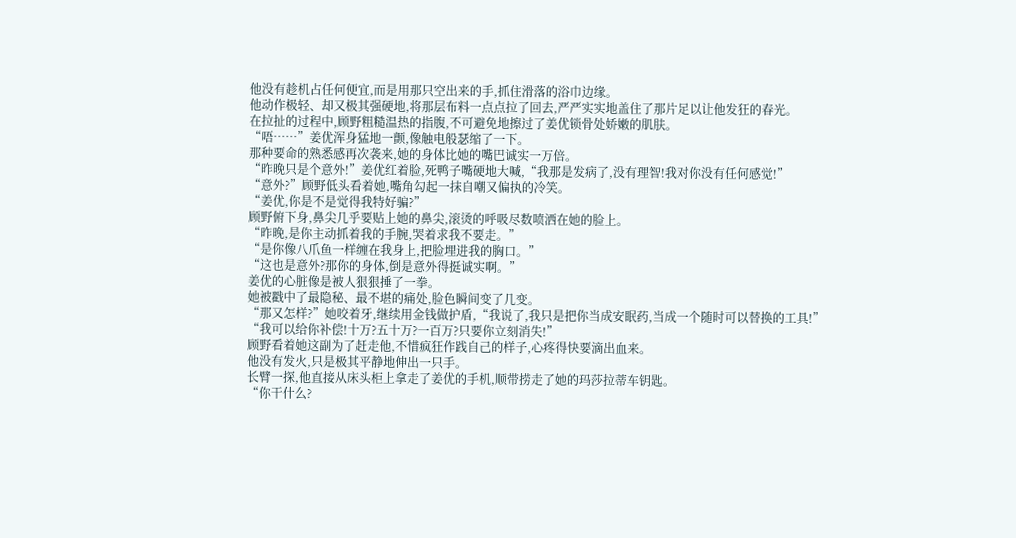他没有趁机占任何便宜,而是用那只空出来的手,抓住滑落的浴巾边缘。
他动作极轻、却又极其强硬地,将那层布料一点点拉了回去,严严实实地盖住了那片足以让他发狂的春光。
在拉扯的过程中,顾野粗糙温热的指腹,不可避免地擦过了姜优锁骨处娇嫩的肌肤。
“唔……”姜优浑身猛地一颤,像触电般瑟缩了一下。
那种要命的熟悉感再次袭来,她的身体比她的嘴巴诚实一万倍。
“昨晚只是个意外!”姜优红着脸,死鸭子嘴硬地大喊,“我那是发病了,没有理智!我对你没有任何感觉!”
“意外?”顾野低头看着她,嘴角勾起一抹自嘲又偏执的冷笑。
“姜优,你是不是觉得我特好骗?”
顾野俯下身,鼻尖几乎要贴上她的鼻尖,滚烫的呼吸尽数喷洒在她的脸上。
“昨晚,是你主动抓着我的手腕,哭着求我不要走。”
“是你像八爪鱼一样缠在我身上,把脸埋进我的胸口。”
“这也是意外?那你的身体,倒是意外得挺诚实啊。”
姜优的心脏像是被人狠狠捶了一拳。
她被戳中了最隐秘、最不堪的痛处,脸色瞬间变了几变。
“那又怎样?”她咬着牙,继续用金钱做护盾,“我说了,我只是把你当成安眠药,当成一个随时可以替换的工具!”
“我可以给你补偿!十万?五十万?一百万?只要你立刻消失!”
顾野看着她这副为了赶走他,不惜疯狂作践自己的样子,心疼得快要滴出血来。
他没有发火,只是极其平静地伸出一只手。
长臂一探,他直接从床头柜上拿走了姜优的手机,顺带捞走了她的玛莎拉蒂车钥匙。
“你干什么?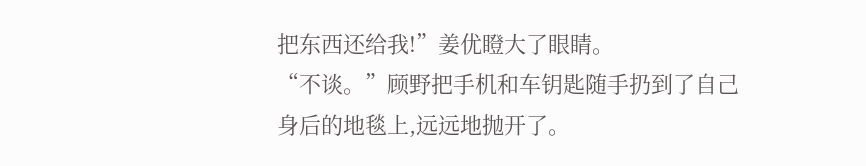把东西还给我!”姜优瞪大了眼睛。
“不谈。”顾野把手机和车钥匙随手扔到了自己身后的地毯上,远远地抛开了。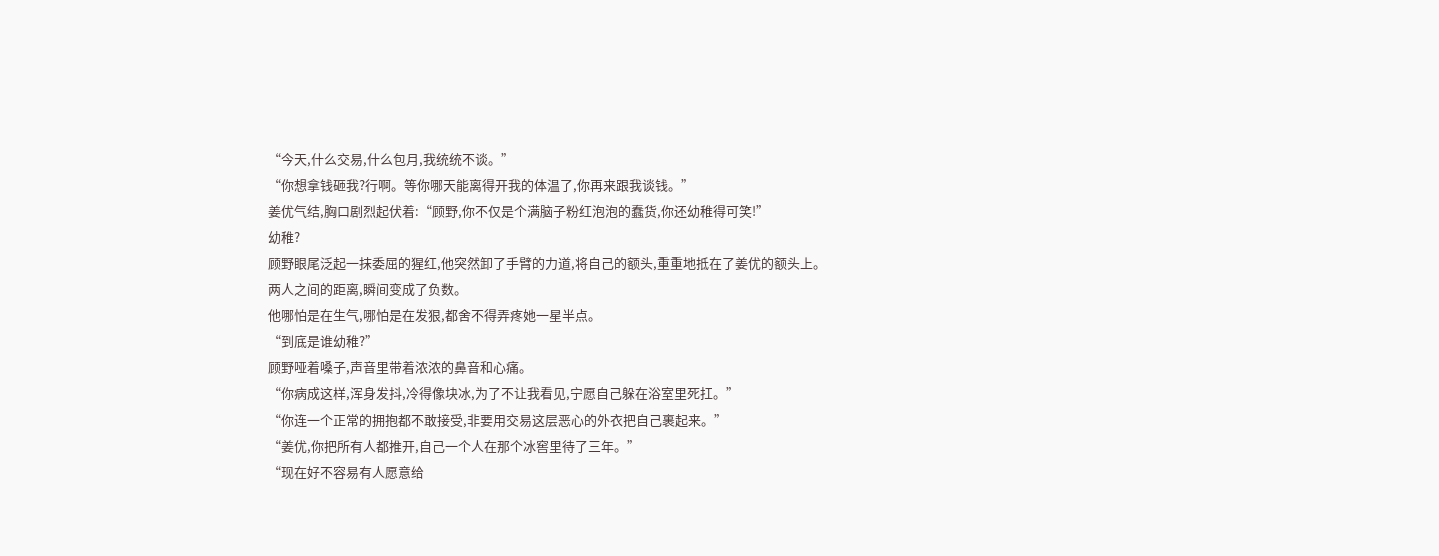“今天,什么交易,什么包月,我统统不谈。”
“你想拿钱砸我?行啊。等你哪天能离得开我的体温了,你再来跟我谈钱。”
姜优气结,胸口剧烈起伏着:“顾野,你不仅是个满脑子粉红泡泡的蠢货,你还幼稚得可笑!”
幼稚?
顾野眼尾泛起一抹委屈的猩红,他突然卸了手臂的力道,将自己的额头,重重地抵在了姜优的额头上。
两人之间的距离,瞬间变成了负数。
他哪怕是在生气,哪怕是在发狠,都舍不得弄疼她一星半点。
“到底是谁幼稚?”
顾野哑着嗓子,声音里带着浓浓的鼻音和心痛。
“你病成这样,浑身发抖,冷得像块冰,为了不让我看见,宁愿自己躲在浴室里死扛。”
“你连一个正常的拥抱都不敢接受,非要用交易这层恶心的外衣把自己裹起来。”
“姜优,你把所有人都推开,自己一个人在那个冰窖里待了三年。”
“现在好不容易有人愿意给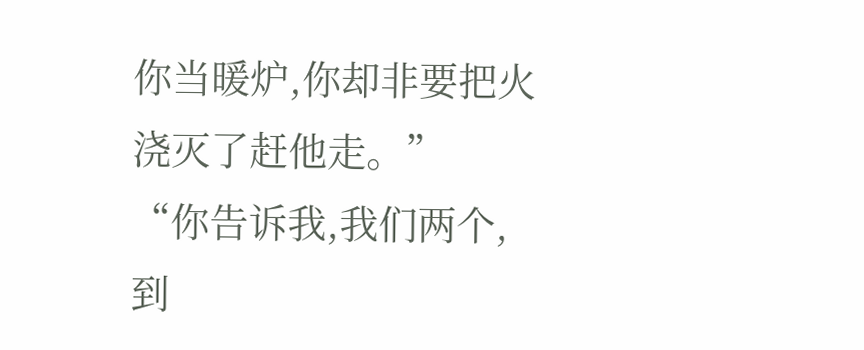你当暖炉,你却非要把火浇灭了赶他走。”
“你告诉我,我们两个,到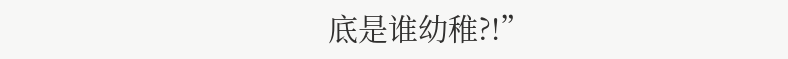底是谁幼稚?!”